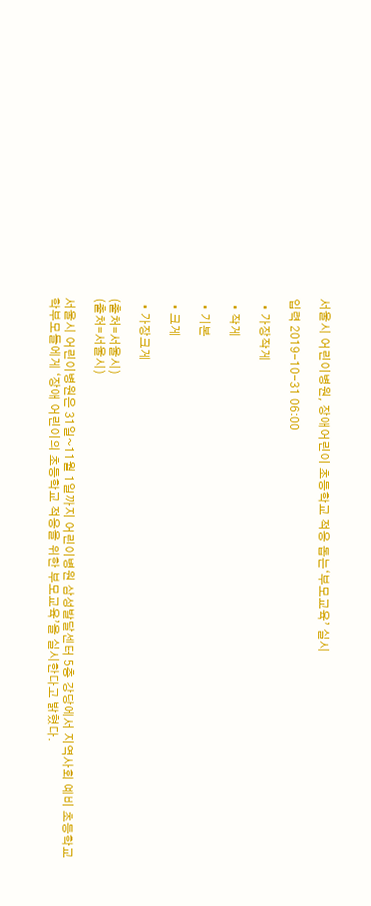서울시 어린이병원, 장애어린이 초등학교 적응 돕는‘부모교육’ 실시

입력 2019-10-31 06:00

  • 가장작게

  • 작게

  • 기본

  • 크게

  • 가장크게

(출처=서울시)
(출처=서울시)

서울시 어린이병원은 31일~11월 1일까지 어린이병원 삼성발달센터 5층 강당에서 지역사회 예비 초등학교 학부모들에게 ‘장애 어린이의 초등학교 적응을 위한 부모교육’을 실시한다고 밝혔다.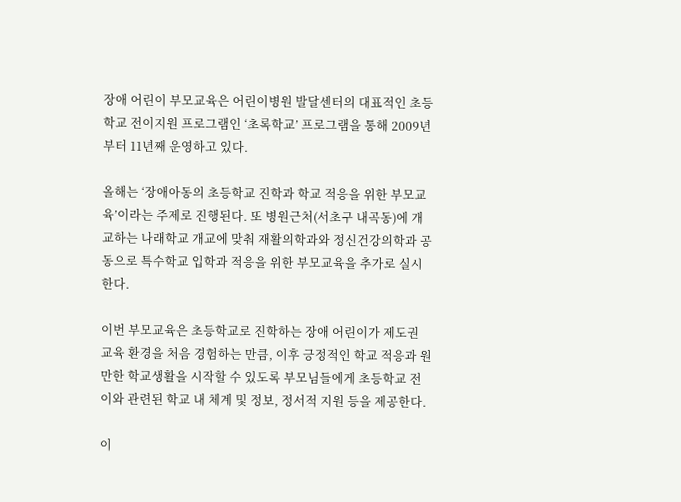장애 어린이 부모교육은 어린이병원 발달센터의 대표적인 초등학교 전이지원 프로그램인 ‘초록학교’ 프로그램을 통해 2009년부터 11년째 운영하고 있다.

올해는 ‘장애아동의 초등학교 진학과 학교 적응을 위한 부모교육’이라는 주제로 진행된다. 또 병원근처(서초구 내곡동)에 개교하는 나래학교 개교에 맞춰 재활의학과와 정신건강의학과 공동으로 특수학교 입학과 적응을 위한 부모교육을 추가로 실시한다.

이번 부모교육은 초등학교로 진학하는 장애 어린이가 제도권 교육 환경을 처음 경험하는 만큼, 이후 긍정적인 학교 적응과 원만한 학교생활을 시작할 수 있도록 부모님들에게 초등학교 전이와 관련된 학교 내 체계 및 정보, 정서적 지원 등을 제공한다.

이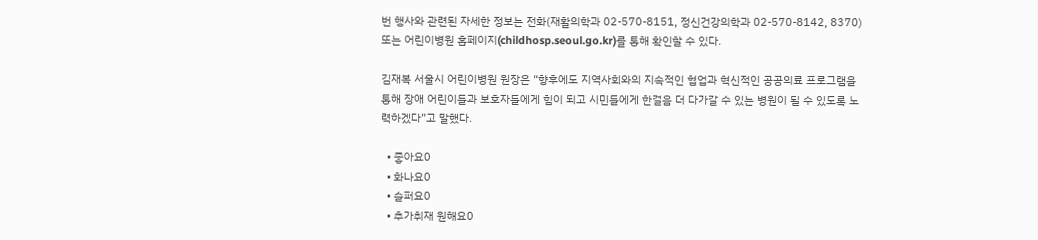번 행사와 관련된 자세한 정보는 전화(재활의학과 02-570-8151, 정신건강의학과 02-570-8142, 8370) 또는 어린이병원 홈페이지(childhosp.seoul.go.kr)를 통해 확인할 수 있다.

김재복 서울시 어린이병원 원장은 “향후에도 지역사회와의 지속적인 협업과 혁신적인 공공의료 프로그램을 통해 장애 어린이들과 보호자들에게 힘이 되고 시민들에게 한걸음 더 다가갈 수 있는 병원이 될 수 있도록 노력하겠다”고 말했다.

  • 좋아요0
  • 화나요0
  • 슬퍼요0
  • 추가취재 원해요0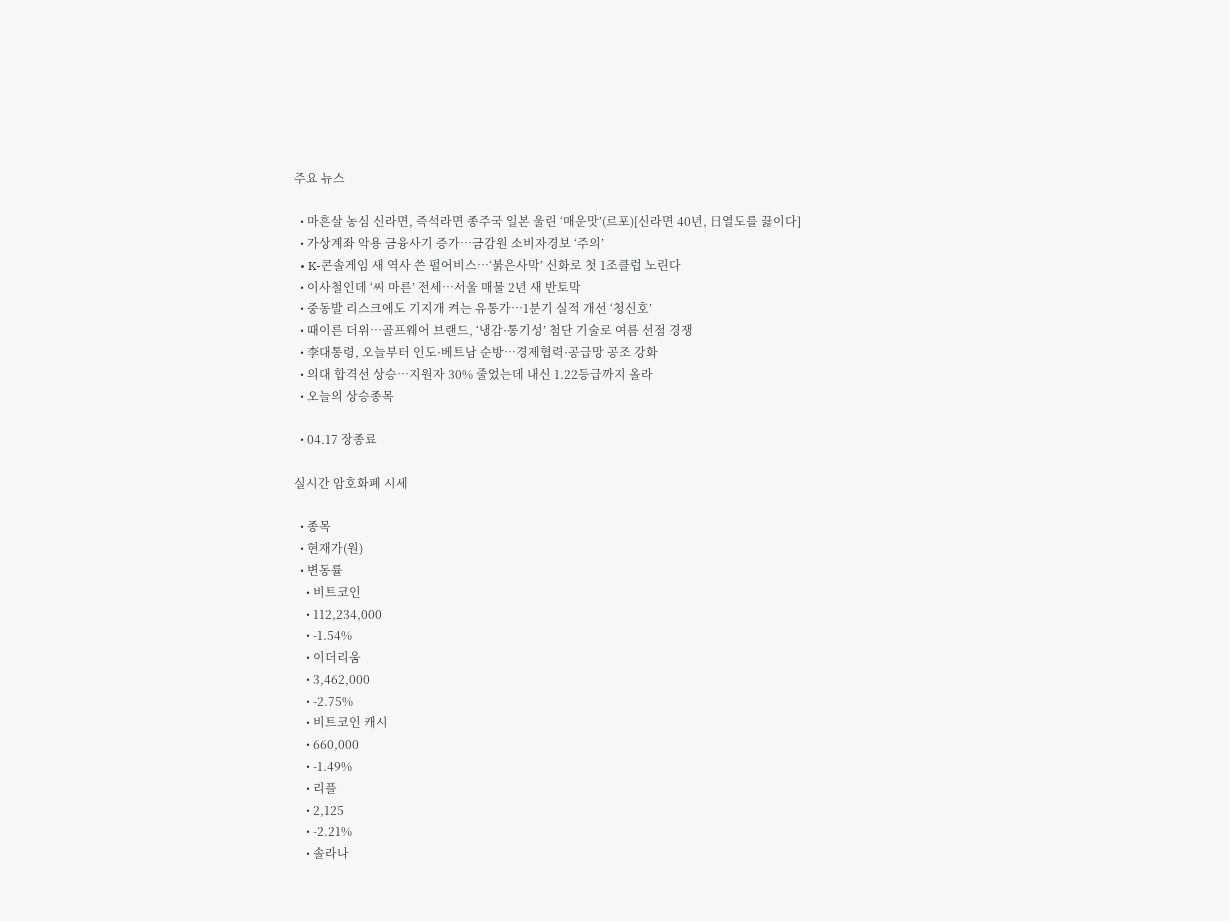주요 뉴스

  • 마흔살 농심 신라면, 즉석라면 종주국 일본 울린 ‘매운맛’(르포)[신라면 40년, 日열도를 끓이다]
  • 가상계좌 악용 금융사기 증가⋯금감원 소비자경보 ‘주의’
  • K-콘솔게임 새 역사 쓴 펄어비스…‘붉은사막’ 신화로 첫 1조클럽 노린다
  • 이사철인데 ‘씨 마른’ 전세…서울 매물 2년 새 반토막
  • 중동발 리스크에도 기지개 켜는 유통가…1분기 실적 개선 ‘청신호’
  • 때이른 더위…골프웨어 브랜드, ‘냉감·통기성’ 첨단 기술로 여름 선점 경쟁
  • 李대통령, 오늘부터 인도·베트남 순방…경제협력·공급망 공조 강화
  • 의대 합격선 상승…지원자 30% 줄었는데 내신 1.22등급까지 올라
  • 오늘의 상승종목

  • 04.17 장종료

실시간 암호화폐 시세

  • 종목
  • 현재가(원)
  • 변동률
    • 비트코인
    • 112,234,000
    • -1.54%
    • 이더리움
    • 3,462,000
    • -2.75%
    • 비트코인 캐시
    • 660,000
    • -1.49%
    • 리플
    • 2,125
    • -2.21%
    • 솔라나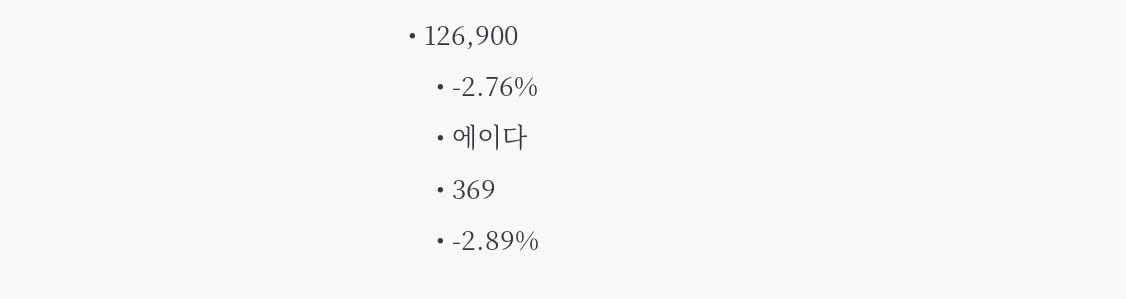• 126,900
    • -2.76%
    • 에이다
    • 369
    • -2.89%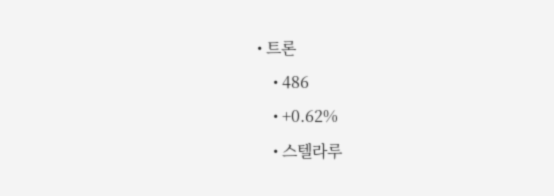• 트론
    • 486
    • +0.62%
    • 스텔라루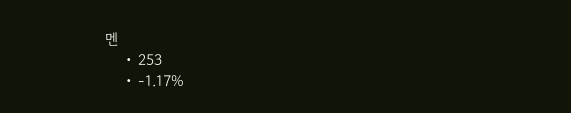멘
    • 253
    • -1.17%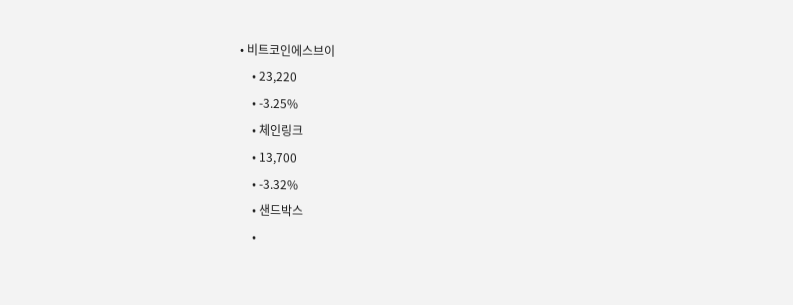• 비트코인에스브이
    • 23,220
    • -3.25%
    • 체인링크
    • 13,700
    • -3.32%
    • 샌드박스
    •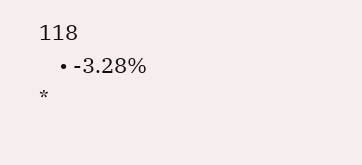118
    • -3.28%
*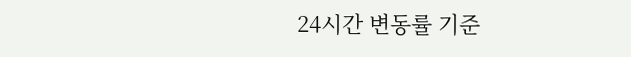24시간 변동률 기준